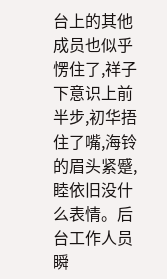台上的其他成员也似乎愣住了,祥子下意识上前半步,初华捂住了嘴,海铃的眉头紧蹙,睦依旧没什么表情。后台工作人员瞬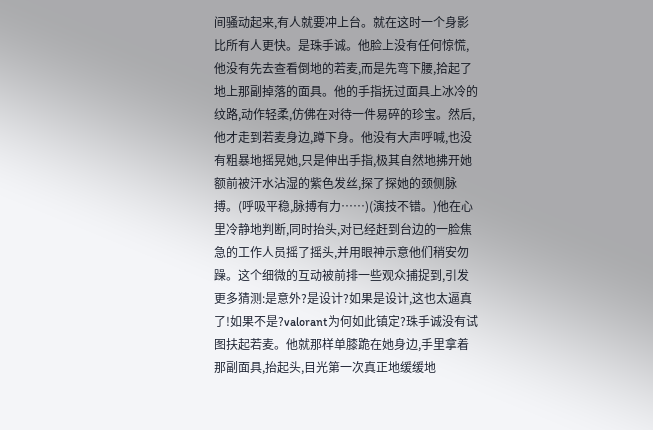间骚动起来,有人就要冲上台。就在这时一个身影比所有人更快。是珠手诚。他脸上没有任何惊慌,他没有先去查看倒地的若麦,而是先弯下腰,拾起了地上那副掉落的面具。他的手指抚过面具上冰冷的纹路,动作轻柔,仿佛在对待一件易碎的珍宝。然后,他才走到若麦身边,蹲下身。他没有大声呼喊,也没有粗暴地摇晃她,只是伸出手指,极其自然地拂开她额前被汗水沾湿的紫色发丝,探了探她的颈侧脉搏。(呼吸平稳,脉搏有力……)(演技不错。)他在心里冷静地判断,同时抬头,对已经赶到台边的一脸焦急的工作人员摇了摇头,并用眼神示意他们稍安勿躁。这个细微的互动被前排一些观众捕捉到,引发更多猜测:是意外?是设计?如果是设计,这也太逼真了!如果不是?valorant为何如此镇定?珠手诚没有试图扶起若麦。他就那样单膝跪在她身边,手里拿着那副面具,抬起头,目光第一次真正地缓缓地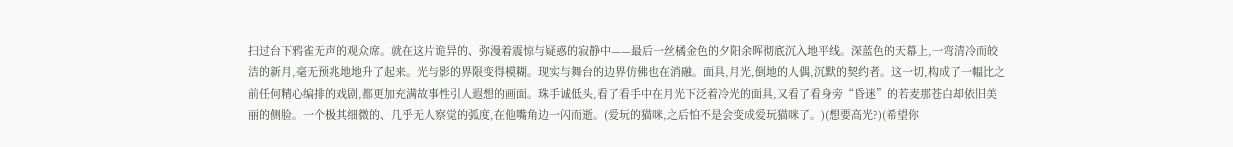扫过台下鸦雀无声的观众席。就在这片诡异的、弥漫着震惊与疑惑的寂静中——最后一丝橘金色的夕阳余晖彻底沉入地平线。深蓝色的天幕上,一弯清冷而皎洁的新月,毫无预兆地地升了起来。光与影的界限变得模糊。现实与舞台的边界仿佛也在消融。面具,月光,倒地的人偶,沉默的契约者。这一切,构成了一幅比之前任何精心编排的戏剧,都更加充满故事性引人遐想的画面。珠手诚低头,看了看手中在月光下泛着冷光的面具,又看了看身旁“昏迷”的若麦那苍白却依旧美丽的侧脸。一个极其细微的、几乎无人察觉的弧度,在他嘴角边一闪而逝。(爱玩的猫咪,之后怕不是会变成爱玩猫咪了。)(想要高光?)(希望你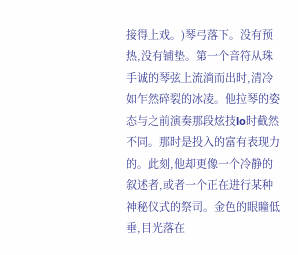接得上戏。)琴弓落下。没有预热,没有铺垫。第一个音符从珠手诚的琴弦上流淌而出时,清冷如乍然碎裂的冰凌。他拉琴的姿态与之前演奏那段炫技lo时截然不同。那时是投入的富有表现力的。此刻,他却更像一个冷静的叙述者,或者一个正在进行某种神秘仪式的祭司。金色的眼瞳低垂,目光落在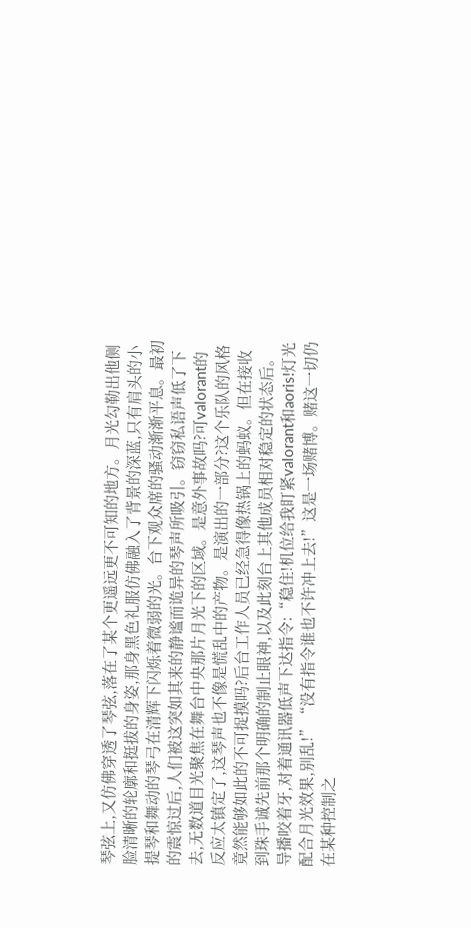琴弦上,又仿佛穿透了琴弦,落在了某个更遥远更不可知的地方。月光勾勒出他侧脸清晰的轮廓和挺拔的身姿,那身黑色礼服仿佛融入了背景的深蓝,只有肩头的小提琴和舞动的琴弓在清辉下闪烁着微弱的光。台下观众席的骚动渐渐平息。最初的震惊过后,人们被这突如其来的静谧而诡异的琴声所吸引。窃窃私语声低了下去,无数道目光聚焦在舞台中央那片月光下的区域。是意外事故吗?可valorant的反应太镇定了,这琴声也不像是慌乱中的产物。是演出的一部分?这个乐队的风格竟然能够如此的不可捉摸吗?后台工作人员已经急得像热锅上的蚂蚁。但在接收到珠手诚先前那个明确的制止眼神,以及此刻台上其他成员相对稳定的状态后。导播咬着牙,对着通讯器低声下达指令:“稳住!机位给我盯紧valorant和aoris!灯光配合月光效果,别乱!”“没有指令谁也不许冲上去!”这是一场赌博。赌这一切仍在某种控制之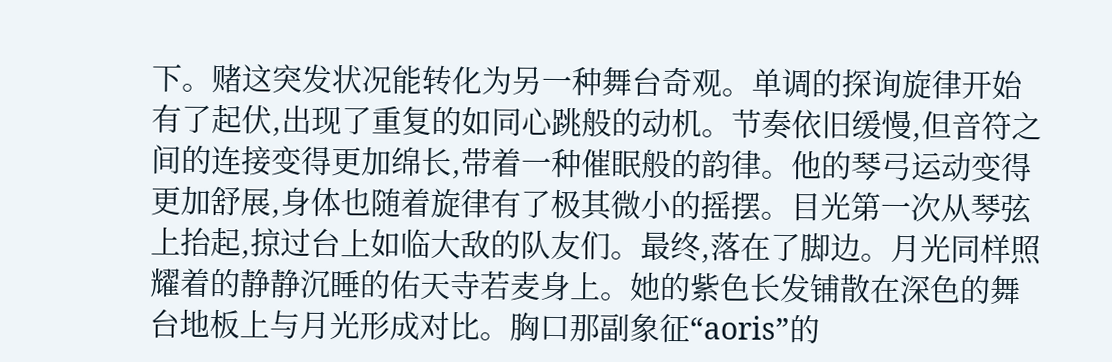下。赌这突发状况能转化为另一种舞台奇观。单调的探询旋律开始有了起伏,出现了重复的如同心跳般的动机。节奏依旧缓慢,但音符之间的连接变得更加绵长,带着一种催眠般的韵律。他的琴弓运动变得更加舒展,身体也随着旋律有了极其微小的摇摆。目光第一次从琴弦上抬起,掠过台上如临大敌的队友们。最终,落在了脚边。月光同样照耀着的静静沉睡的佑天寺若麦身上。她的紫色长发铺散在深色的舞台地板上与月光形成对比。胸口那副象征“aoris”的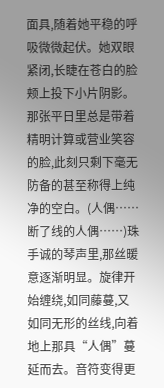面具,随着她平稳的呼吸微微起伏。她双眼紧闭,长睫在苍白的脸颊上投下小片阴影。那张平日里总是带着精明计算或营业笑容的脸,此刻只剩下毫无防备的甚至称得上纯净的空白。(人偶……断了线的人偶……)珠手诚的琴声里,那丝暖意逐渐明显。旋律开始缠绕,如同藤蔓,又如同无形的丝线,向着地上那具“人偶”蔓延而去。音符变得更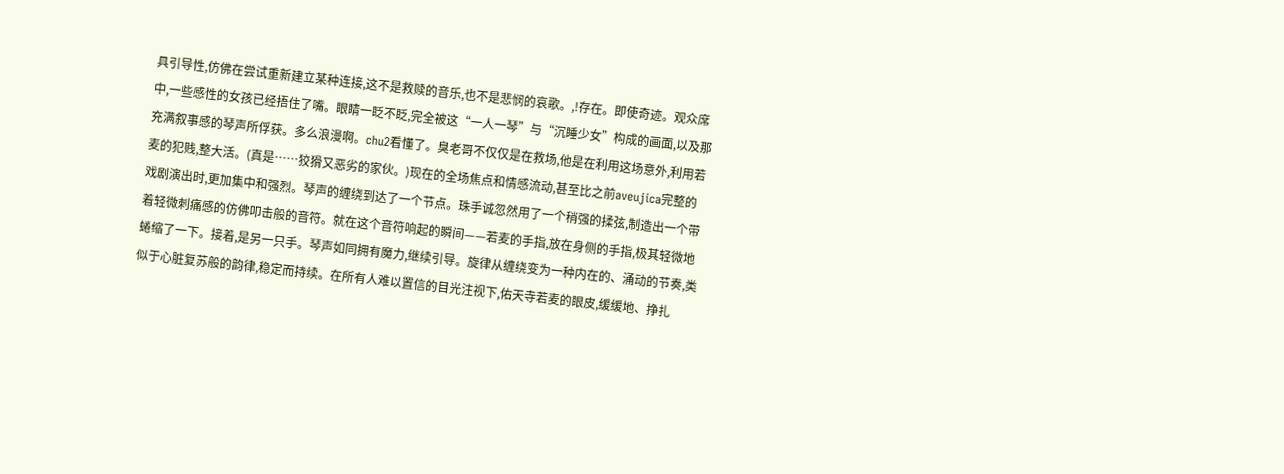具引导性,仿佛在尝试重新建立某种连接,这不是救赎的音乐,也不是悲悯的哀歌。,!存在。即使奇迹。观众席中,一些感性的女孩已经捂住了嘴。眼睛一眨不眨,完全被这“一人一琴”与“沉睡少女”构成的画面,以及那充满叙事感的琴声所俘获。多么浪漫啊。chu2看懂了。臭老哥不仅仅是在救场,他是在利用这场意外,利用若麦的犯贱,整大活。(真是……狡猾又恶劣的家伙。)现在的全场焦点和情感流动,甚至比之前aveujica完整的戏剧演出时,更加集中和强烈。琴声的缠绕到达了一个节点。珠手诚忽然用了一个稍强的揉弦,制造出一个带着轻微刺痛感的仿佛叩击般的音符。就在这个音符响起的瞬间——若麦的手指,放在身侧的手指,极其轻微地蜷缩了一下。接着,是另一只手。琴声如同拥有魔力,继续引导。旋律从缠绕变为一种内在的、涌动的节奏,类似于心脏复苏般的韵律,稳定而持续。在所有人难以置信的目光注视下,佑天寺若麦的眼皮,缓缓地、挣扎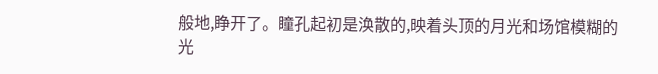般地,睁开了。瞳孔起初是涣散的,映着头顶的月光和场馆模糊的光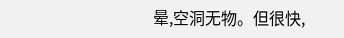晕,空洞无物。但很快,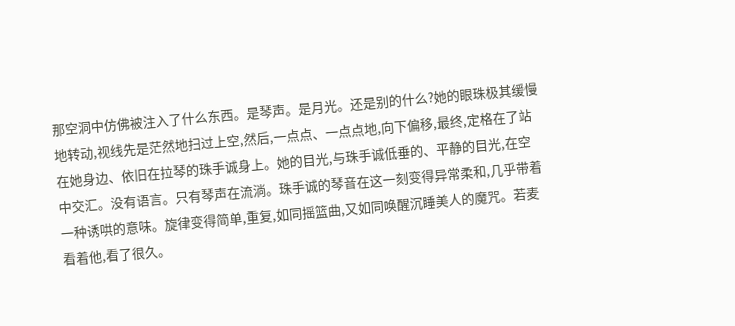那空洞中仿佛被注入了什么东西。是琴声。是月光。还是别的什么?她的眼珠极其缓慢地转动,视线先是茫然地扫过上空,然后,一点点、一点点地,向下偏移,最终,定格在了站在她身边、依旧在拉琴的珠手诚身上。她的目光,与珠手诚低垂的、平静的目光,在空中交汇。没有语言。只有琴声在流淌。珠手诚的琴音在这一刻变得异常柔和,几乎带着一种诱哄的意味。旋律变得简单,重复,如同摇篮曲,又如同唤醒沉睡美人的魔咒。若麦看着他,看了很久。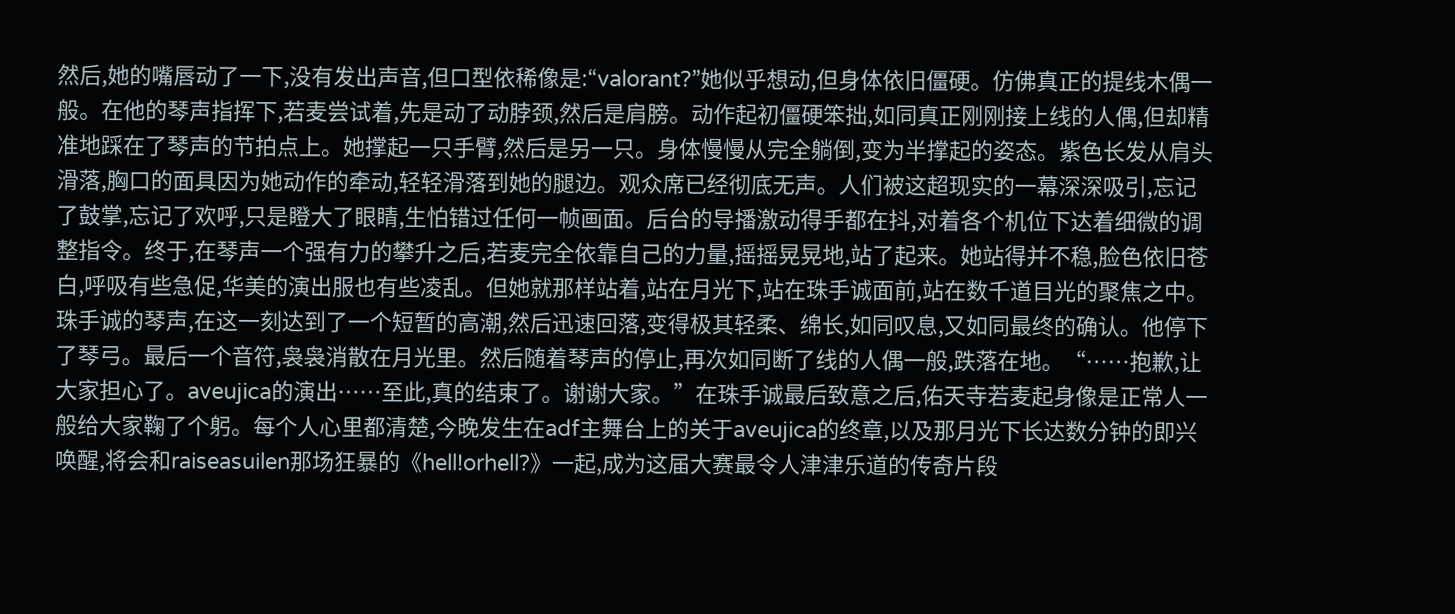然后,她的嘴唇动了一下,没有发出声音,但口型依稀像是:“valorant?”她似乎想动,但身体依旧僵硬。仿佛真正的提线木偶一般。在他的琴声指挥下,若麦尝试着,先是动了动脖颈,然后是肩膀。动作起初僵硬笨拙,如同真正刚刚接上线的人偶,但却精准地踩在了琴声的节拍点上。她撑起一只手臂,然后是另一只。身体慢慢从完全躺倒,变为半撑起的姿态。紫色长发从肩头滑落,胸口的面具因为她动作的牵动,轻轻滑落到她的腿边。观众席已经彻底无声。人们被这超现实的一幕深深吸引,忘记了鼓掌,忘记了欢呼,只是瞪大了眼睛,生怕错过任何一帧画面。后台的导播激动得手都在抖,对着各个机位下达着细微的调整指令。终于,在琴声一个强有力的攀升之后,若麦完全依靠自己的力量,摇摇晃晃地,站了起来。她站得并不稳,脸色依旧苍白,呼吸有些急促,华美的演出服也有些凌乱。但她就那样站着,站在月光下,站在珠手诚面前,站在数千道目光的聚焦之中。珠手诚的琴声,在这一刻达到了一个短暂的高潮,然后迅速回落,变得极其轻柔、绵长,如同叹息,又如同最终的确认。他停下了琴弓。最后一个音符,袅袅消散在月光里。然后随着琴声的停止,再次如同断了线的人偶一般,跌落在地。“……抱歉,让大家担心了。aveujica的演出……至此,真的结束了。谢谢大家。”在珠手诚最后致意之后,佑天寺若麦起身像是正常人一般给大家鞠了个躬。每个人心里都清楚,今晚发生在adf主舞台上的关于aveujica的终章,以及那月光下长达数分钟的即兴唤醒,将会和raiseasuilen那场狂暴的《hell!orhell?》一起,成为这届大赛最令人津津乐道的传奇片段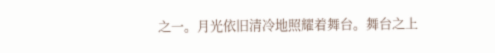之一。月光依旧清冷地照耀着舞台。舞台之上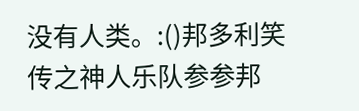没有人类。:()邦多利笑传之神人乐队参参邦